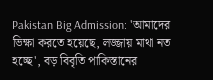Pakistan Big Admission: 'আমাদের ভিক্ষা করতে হয়েছে, লজ্জায় মাথা নত হচ্ছে', বড় বিবৃতি পাকিস্তানের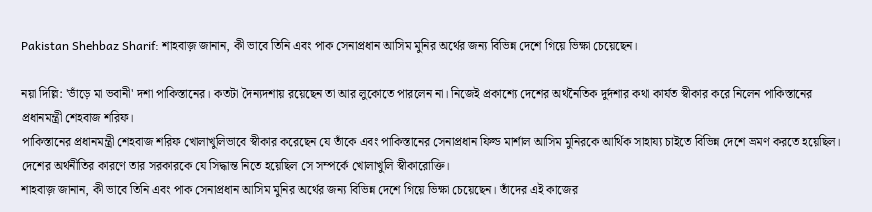Pakistan Shehbaz Sharif: শাহবাজ় জানান, কী ভাবে তিনি এবং পাক সেনাপ্রধান আসিম মুনির অর্থের জন্য বিভিন্ন দেশে গিয়ে ভিক্ষা চেয়েছেন।

নয়া দিল্লি: 'ভাঁড়ে মা ভবানী' দশা পাকিস্তানের। কতটা দৈন্যদশায় রয়েছেন তা আর লুকোতে পারলেন না। নিজেই প্রকাশ্যে দেশের অর্থনৈতিক দুর্দশার কথা কার্যত স্বীকার করে নিলেন পাকিস্তানের প্রধানমন্ত্রী শেহবাজ শরিফ।
পাকিস্তানের প্রধানমন্ত্রী শেহবাজ শরিফ খোলাখুলিভাবে স্বীকার করেছেন যে তাঁকে এবং পাকিস্তানের সেনাপ্রধান ফিল্ড মার্শাল আসিম মুনিরকে আর্থিক সাহায্য চাইতে বিভিন্ন দেশে ভ্রমণ করতে হয়েছিল। দেশের অর্থনীতির কারণে তার সরকারকে যে সিদ্ধান্ত নিতে হয়েছিল সে সম্পর্কে খোলাখুলি স্বীকারোক্তি।
শাহবাজ় জানান, কী ভাবে তিনি এবং পাক সেনাপ্রধান আসিম মুনির অর্থের জন্য বিভিন্ন দেশে গিয়ে ভিক্ষা চেয়েছেন। তাঁদের এই কাজের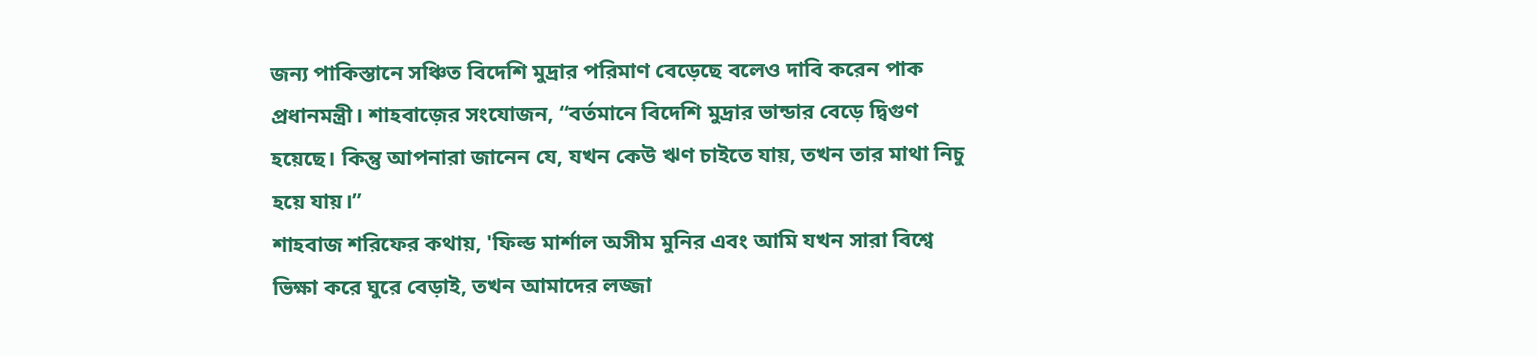জন্য পাকিস্তানে সঞ্চিত বিদেশি মুদ্রার পরিমাণ বেড়েছে বলেও দাবি করেন পাক প্রধানমন্ত্রী। শাহবাজ়ের সংযোজন, “বর্তমানে বিদেশি মুদ্রার ভান্ডার বেড়ে দ্বিগুণ হয়েছে। কিন্তু আপনারা জানেন যে, যখন কেউ ঋণ চাইতে যায়, তখন তার মাথা নিচু হয়ে যায়।”
শাহবাজ শরিফের কথায়, 'ফিল্ড মার্শাল অসীম মুনির এবং আমি যখন সারা বিশ্বে ভিক্ষা করে ঘুরে বেড়াই, তখন আমাদের লজ্জা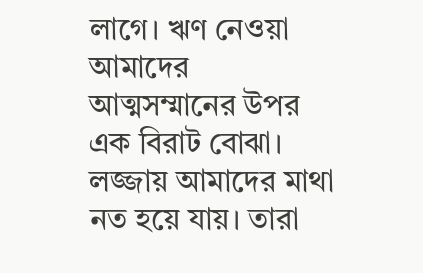লাগে। ঋণ নেওয়া আমাদের আত্মসম্মানের উপর এক বিরাট বোঝা। লজ্জায় আমাদের মাথা নত হয়ে যায়। তারা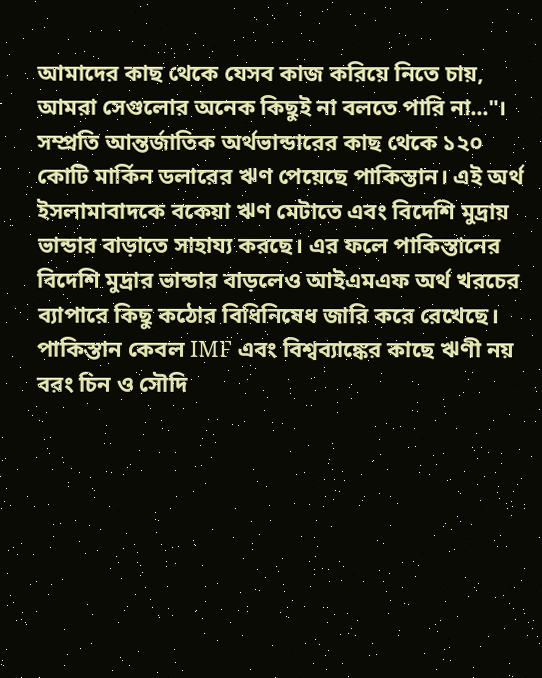আমাদের কাছ থেকে যেসব কাজ করিয়ে নিতে চায়, আমরা সেগুলোর অনেক কিছুই না বলতে পারি না..."।
সম্প্রতি আন্তর্জাতিক অর্থভান্ডারের কাছ থেকে ১২০ কোটি মার্কিন ডলারের ঋণ পেয়েছে পাকিস্তান। এই অর্থ ইসলামাবাদকে বকেয়া ঋণ মেটাতে এবং বিদেশি মুদ্রায় ভান্ডার বাড়াতে সাহায্য করছে। এর ফলে পাকিস্তানের বিদেশি মুদ্রার ভান্ডার বাড়লেও আইএমএফ অর্থ খরচের ব্যাপারে কিছু কঠোর বিধিনিষেধ জারি করে রেখেছে।
পাকিস্তান কেবল IMF এবং বিশ্বব্যাঙ্কের কাছে ঋণী নয় বরং চিন ও সৌদি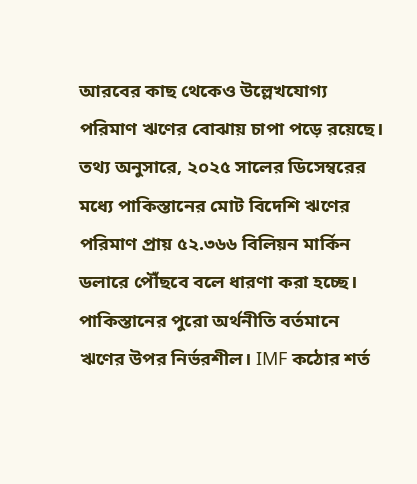আরবের কাছ থেকেও উল্লেখযোগ্য পরিমাণ ঋণের বোঝায় চাপা পড়ে রয়েছে। তথ্য অনুসারে, ২০২৫ সালের ডিসেম্বরের মধ্যে পাকিস্তানের মোট বিদেশি ঋণের পরিমাণ প্রায় ৫২.৩৬৬ বিলিয়ন মার্কিন ডলারে পৌঁছবে বলে ধারণা করা হচ্ছে।
পাকিস্তানের পুরো অর্থনীতি বর্তমানে ঋণের উপর নির্ভরশীল। IMF কঠোর শর্ত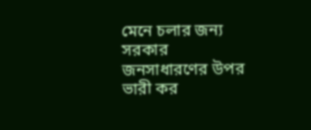মেনে চলার জন্য সরকার জনসাধারণের উপর ভারী কর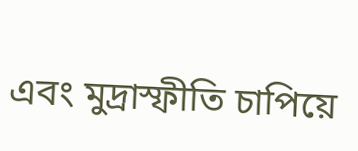এবং মুদ্রাস্ফীতি চাপিয়ে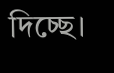দিচ্ছে।